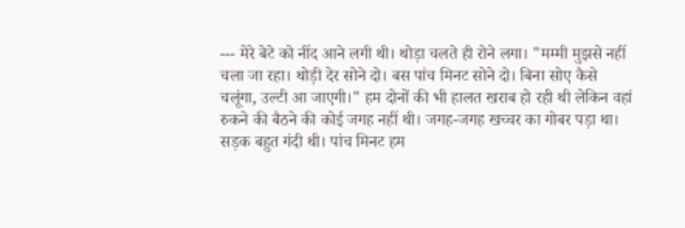--- मेरे बेटे को नींद आने लगी थी। थोड़ा चलते ही रोने लगा। "मम्मी मुझसे नहीं चला जा रहा। थोड़ी देर सोने दो। बस पांच मिनट सोने दो। बिना सोए कैसे चलूंगा, उल्टी आ जाएगी।" हम दोनों की भी हालत खराब हो रही थी लेकिन वहां रुकने की बैठने की कोई जगह नहीं थी। जगह-जगह खच्चर का गोबर पड़ा था। सड़क बहुत गंदी थी। पांच मिनट हम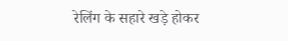रेलिंग के सहारे खड़े होकर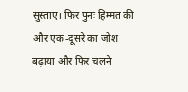सुस्ताए। फिर पुनः हिम्मत की और एक-दूसरे का जोश बढ़ाया और फिर चलने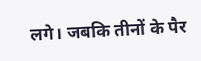लगे। जबकि तीनों के पैर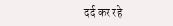दर्द कर रहे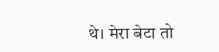थे। मेरा बेटा तो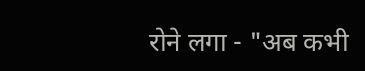रोने लगा - "अब कभी